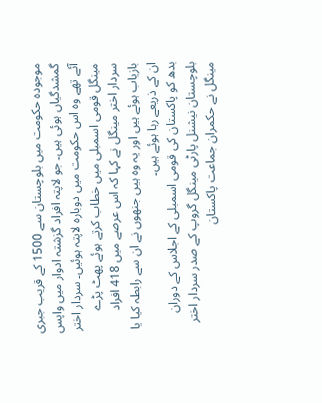موجودہ حکومت میں بلوچستان سے 1500 کے قریب جبری گمشدگیاں ہوئی ہیں۔ جو لاپتہ افراد گزشتہ ادوار میں واپس آئے تھے وہ اس حکومت میں دوبارہ لاپتہ ہوئیں۔ سردار اختر مینگل قومی اسمبلی میں خطاب کرتے ہوئے پھٹ پڑے
سردار اختر مینگل نے کہا کہ اس عرصے میں 418 افراد بازیاب ہوئے ہیں اور یہ وہ ہیں جنھوں نے ان سے رابطہ کیا یا ان کے ذریعے رہا ہوئے ہیں۔
بدھ کو پاکستان کی قومی اسمبلی کے اجلاس کے دوران بلوچستان نیشنل پارٹی مینگل گروپ کے صدر سردار اختر مینگل نے حکمران جماعت پاکستان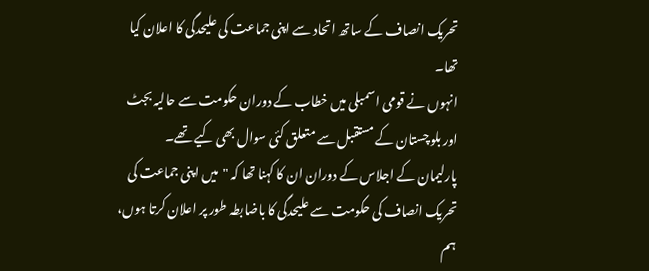تحریک انصاف کے ساتھ اتحاد سے اپنی جماعت کی علیحدگی کا اعلان کیا تھا۔
انہوں نے قومی اسمبلی میں خطاب کے دوران حکومت سے حالیہ بجٹ اور بلوچستان کے مستقبل سے متعلق کئی سوال بھی کیے تھے۔
پارلیمان کے اجلاس کے دوران ان کا کہنا تھا کہ "میں اپنی جماعت کی تحریک انصاف کی حکومت سے علیحدگی کا باضابطہ طور پر اعلان کرتا ہوں، ہم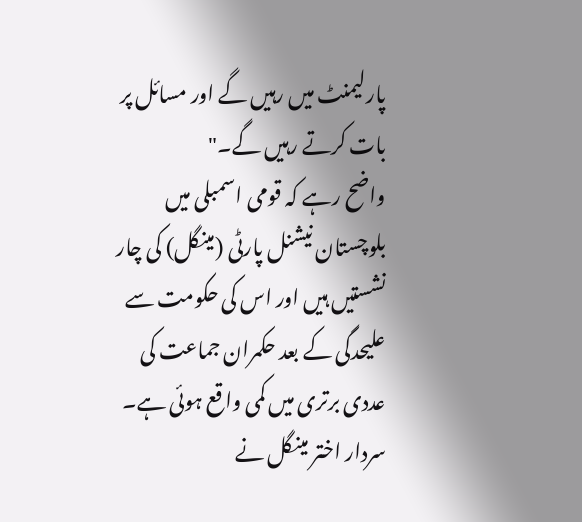پارلیمنٹ میں رہیں گے اور مسائل پر بات کرتے رہیں گے۔"
واضح رہے کہ قومی اسمبلی میں بلوچستان نیشنل پارٹی (مینگل) کی چار نشستیں ہیں اور اس کی حکومت سے علیحدگی کے بعد حکمران جماعت کی عددی برتری میں کمی واقع ہوئی ہے۔
سردار اختر مینگل نے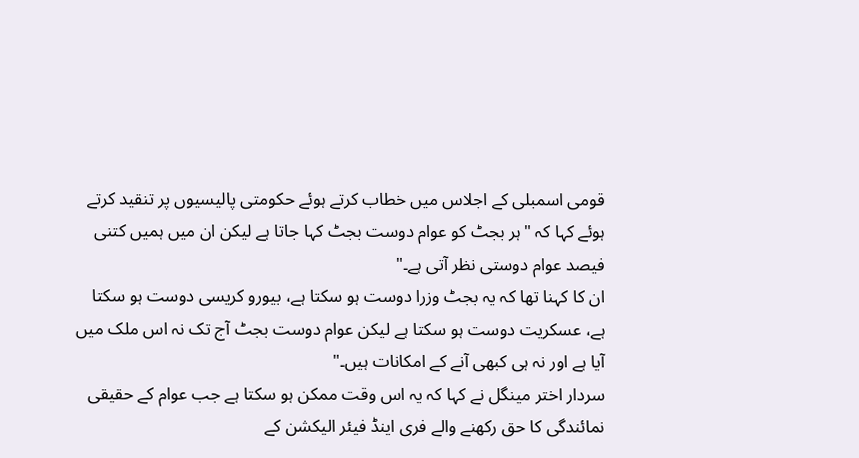قومی اسمبلی کے اجلاس میں خطاب کرتے ہوئے حکومتی پالیسیوں پر تنقید کرتے ہوئے کہا کہ "ہر بجٹ کو عوام دوست بجٹ کہا جاتا ہے لیکن ان میں ہمیں کتنی فیصد عوام دوستی نظر آتی ہے۔"
ان کا کہنا تھا کہ یہ بجٹ وزرا دوست ہو سکتا ہے، بیورو کریسی دوست ہو سکتا ہے، عسکریت دوست ہو سکتا ہے لیکن عوام دوست بجٹ آج تک نہ اس ملک میں آیا ہے اور نہ ہی کبھی آنے کے امکانات ہیں۔"
سردار اختر مینگل نے کہا کہ یہ اس وقت ممکن ہو سکتا ہے جب عوام کے حقیقی نمائندگی کا حق رکھنے والے فری اینڈ فیئر الیکشن کے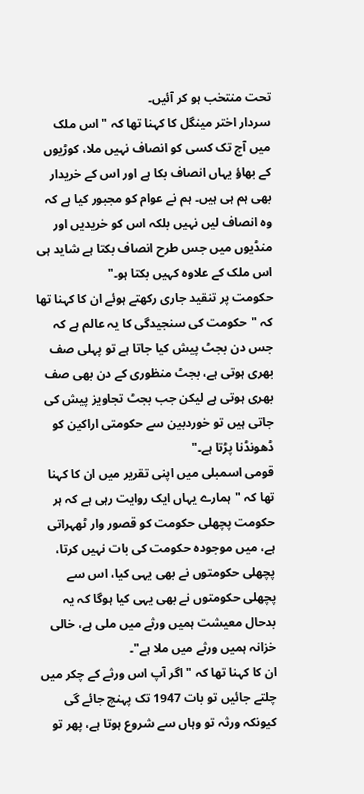تحت منتخب ہو کر آئیں۔
سردار اختر مینگل کا کہنا تھا کہ "اس ملک میں آج تک کسی کو انصاف نہیں ملا، کوڑیوں کے بھاؤ یہاں انصاف بکا ہے اور اس کے خریدار بھی ہم ہی ہیں۔ ہم نے عوام کو مجبور کیا ہے کہ وہ انصاف لیں نہیں بلکہ اس کو خریدیں اور منڈیوں میں جس طرح انصاف بکتا ہے شاید ہی اس ملک کے علاوہ کہیں بکتا ہو۔"
حکومت پر تنقید جاری رکھتے ہوئے ان کا کہنا تھا کہ "حکومت کی سنجیدگی کا یہ عالم ہے کہ جس دن بجٹ پیش کیا جاتا ہے تو پہلی صف بھری ہوتی ہے، بجٹ منظوری کے دن بھی صف بھری ہوتی ہے لیکن جب بجٹ تجاویز پیش کی جاتی ہیں تو خوردبین سے حکومتی اراکین کو ڈھونڈنا پڑتا ہے۔"
قومی اسمبلی میں اپنی تقریر میں ان کا کہنا تھا کہ "ہمارے یہاں ایک روایت رہی ہے کہ ہر حکومت پچھلی حکومت کو قصور وار ٹھہراتی ہے، میں موجودہ حکومت کی بات نہیں کرتا، پچھلی حکومتوں نے بھی یہی کیا، اس سے پچھلی حکومتوں نے بھی یہی کیا ہوگا کہ یہ بدحال معیشت ہمیں ورثے میں ملی ہے، خالی خزانہ ہمیں ورثے میں ملا ہے"۔
ان کا کہنا تھا کہ "اگر آپ اس ورثے کے چکر میں چلتے جائیں تو بات 1947 تک پہنچ جائے گی کیونکہ ورثہ تو وہاں سے شروع ہوتا ہے، پھر تو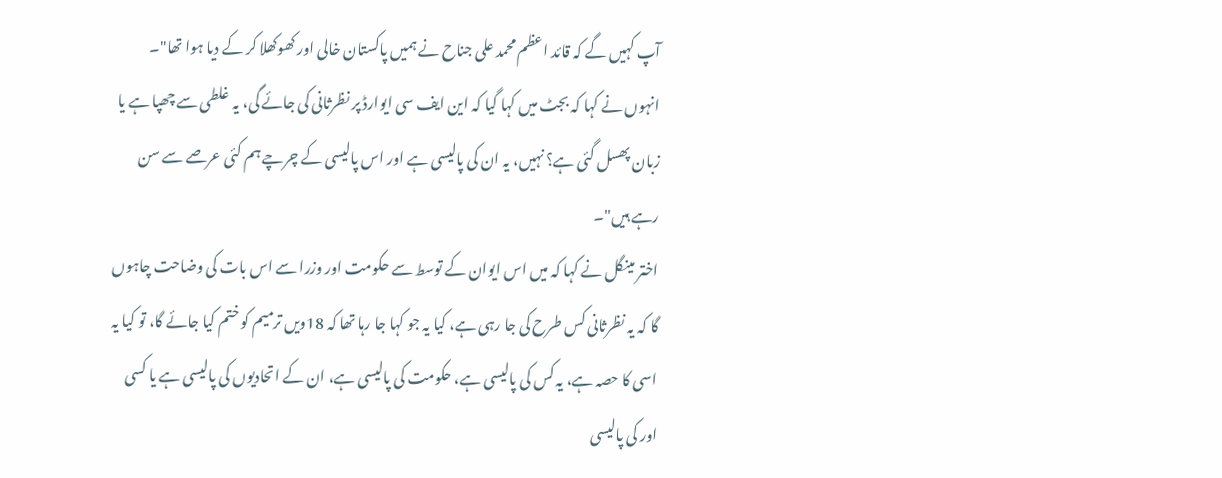آپ کہیں گے کہ قائد اعظم محمد علی جناح نے ہمیں پاکستان خالی اور کھوکھلا کر کے دیا ہوا تھا"۔
انہوں نے کہا کہ بجٹ میں کہا گیا کہ این ایف سی ایوارڈ پر نظرثانی کی جائے گی، یہ غلطی سے چھپا ہے یا زبان پھسل گئی ہے؟ نہیں، یہ ان کی پالیسی ہے اور اس پالیسی کے چرچے ہم کئی عرصے سے سن رہے ہیں"۔
اختر مینگل نے کہا کہ میں اس ایوان کے توسط سے حکومت اور وزرا سے اس بات کی وضاحت چاہوں گا کہ یہ نظرثانی کس طرح کی جا رہی ہے، کیا یہ جو کہا جا رہا تھا کہ 18ویں ترمیم کو ختم کیا جائے گا، تو کیا یہ اسی کا حصہ ہے، یہ کس کی پالیسی ہے، حکومت کی پالیسی ہے، ان کے اتحادیوں کی پالیسی ہے یا کسی اور کی پالیسی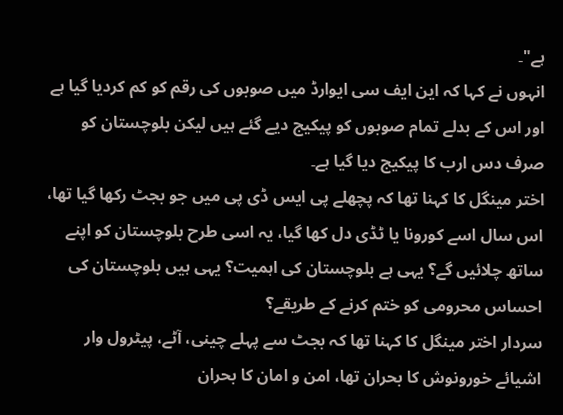ہے"۔
انہوں نے کہا کہ این ایف سی ایوارڈ میں صوبوں کی رقم کو کم کردیا گیا ہے اور اس کے بدلے تمام صوبوں کو پیکیج دیے گئے ہیں لیکن بلوچستان کو صرف دس ارب کا پیکیج دیا گیا ہے۔
اختر مینگل کا کہنا تھا کہ پچھلے پی ایس ڈی پی میں جو بجٹ رکھا گیا تھا، اس سال اسے کورونا یا ٹڈی دل کھا گیا، یہ اسی طرح بلوچستان کو اپنے ساتھ چلائیں گے؟ یہی ہے بلوچستان کی اہمیت؟ یہی ہیں بلوچستان کی احساس محرومی کو ختم کرنے کے طریقے؟
سردار اختر مینگل کا کہنا تھا کہ بجٹ سے پہلے چینی، آٹے، پیٹرول وار اشیائے خورونوش کا بحران تھا، امن و امان کا بحران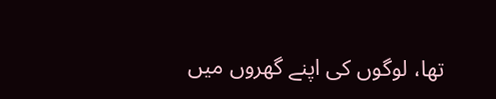تھا، لوگوں کی اپنے گھروں میں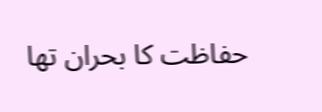حفاظت کا بحران تھا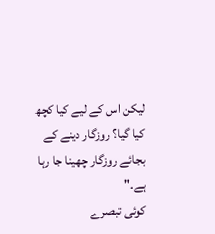لیکن اس کے لیے کیا کچھ کیا گیا؟ روزگار دینے کے بجائے روزگار چھینا جا رہا ہے۔"
کوئی تبصرے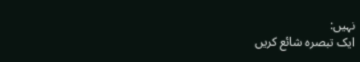نہیں:
ایک تبصرہ شائع کریں